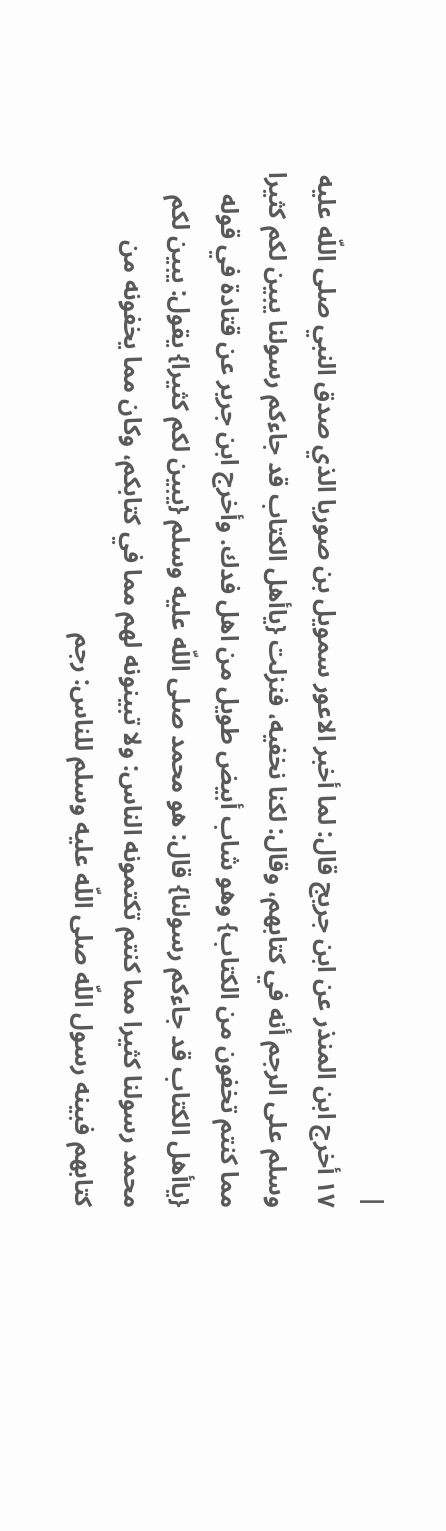|
١٧ أخرج ابن المنذر عن ابن جريج قال: لما أخبر الاعور سمويل بن صوريا الذي صدق النبي صلى اللّه عليه وسلم على الرجم أنه في كتابهم، وقال: لكنا نخفيه، فنزلت {ياأهل الكتاب قد جاءكم رسولنا يبين لكم كثيرا مما كنتم تخفون من الكتاب} وهو شاب أبيض طويل من اهل فدك. وأخرج ابن جرير عن قتادة في قوله {ياأهل الكتاب قد جاءكم رسولنا} قال: هو محمد صلى اللّه عليه وسلم {يبين لكم كثيرا} يقول: يبين لكم محمد رسولنا كثيرا مما كنتم تكتمونه الناس: ولا تبينونه لهم مما في كتابكم، وكان مما يخفونه من كتابهم فبينه رسول اللّه صلى اللّه عليه وسلم للناس: رجم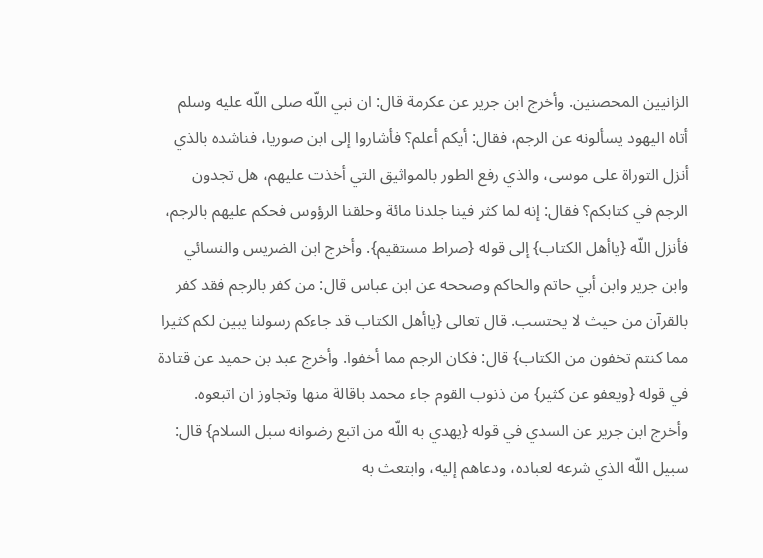الزانيين المحصنين. وأخرج ابن جرير عن عكرمة قال: ان نبي اللّه صلى اللّه عليه وسلم أتاه اليهود يسألونه عن الرجم، فقال: أيكم أعلم؟ فأشاروا إلى ابن صوريا، فناشده بالذي أنزل التوراة على موسى، والذي رفع الطور بالمواثيق التي أخذت عليهم، هل تجدون الرجم في كتابكم؟ فقال: إنه لما كثر فينا جلدنا مائة وحلقنا الرؤوس فحكم عليهم بالرجم، فأنزل اللّه {ياأهل الكتاب} إلى قوله {صراط مستقيم}. وأخرج ابن الضريس والنسائي وابن جرير وابن أبي حاتم والحاكم وصححه عن ابن عباس قال: من كفر بالرجم فقد كفر بالقرآن من حيث لا يحتسب. قال تعالى {ياأهل الكتاب قد جاءكم رسولنا يبين لكم كثيرا مما كنتم تخفون من الكتاب} قال: فكان الرجم مما أخفوا. وأخرج عبد بن حميد عن قتادة في قوله {ويعفو عن كثير} من ذنوب القوم جاء محمد باقالة منها وتجاوز ان اتبعوه. وأخرج ابن جرير عن السدي في قوله {يهدي به اللّه من اتبع رضوانه سبل السلام} قال: سبيل اللّه الذي شرعه لعباده، ودعاهم إليه، وابتعث به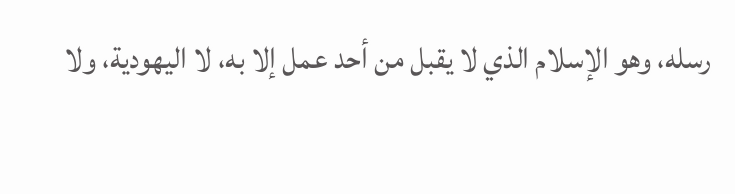رسله، وهو الإسلام الذي لا يقبل من أحد عمل إلا به، لا اليهودية، ولا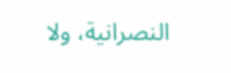النصرانية، ولا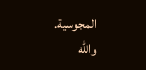المجوسية. واللّه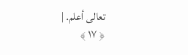تعالى أعلم. |
﴿ ١٧ ﴾